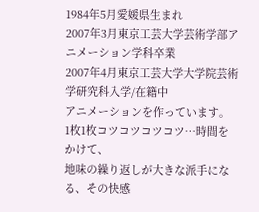1984年5月愛媛県生まれ
2007年3月東京工芸大学芸術学部アニメーション学科卒業
2007年4月東京工芸大学大学院芸術学研究科入学/在籍中
アニメーションを作っています。
1枚1枚コツコツコツコツ…時間をかけて、
地味の繰り返しが大きな派手になる、その快感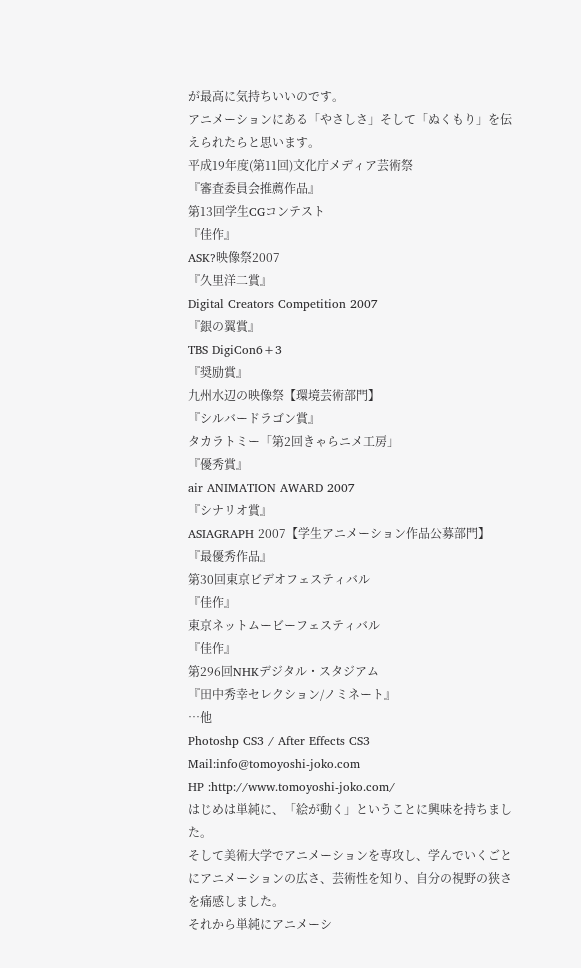が最高に気持ちいいのです。
アニメーションにある「やさしさ」そして「ぬくもり」を伝えられたらと思います。
平成19年度(第11回)文化庁メディア芸術祭
『審査委員会推薦作品』
第13回学生CGコンテスト
『佳作』
ASK?映像祭2007
『久里洋二賞』
Digital Creators Competition 2007
『銀の翼賞』
TBS DigiCon6+3
『奨励賞』
九州水辺の映像祭【環境芸術部門】
『シルバードラゴン賞』
タカラトミー「第2回きゃらニメ工房」
『優秀賞』
air ANIMATION AWARD 2007
『シナリオ賞』
ASIAGRAPH 2007【学生アニメーション作品公募部門】
『最優秀作品』
第30回東京ビデオフェスティバル
『佳作』
東京ネットムービーフェスティバル
『佳作』
第296回NHKデジタル・スタジアム
『田中秀幸セレクション/ノミネート』
…他
Photoshp CS3 / After Effects CS3
Mail:info@tomoyoshi-joko.com
HP :http://www.tomoyoshi-joko.com/
はじめは単純に、「絵が動く」ということに興味を持ちました。
そして美術大学でアニメーションを専攻し、学んでいくごとにアニメーションの広さ、芸術性を知り、自分の視野の狭さを痛感しました。
それから単純にアニメーシ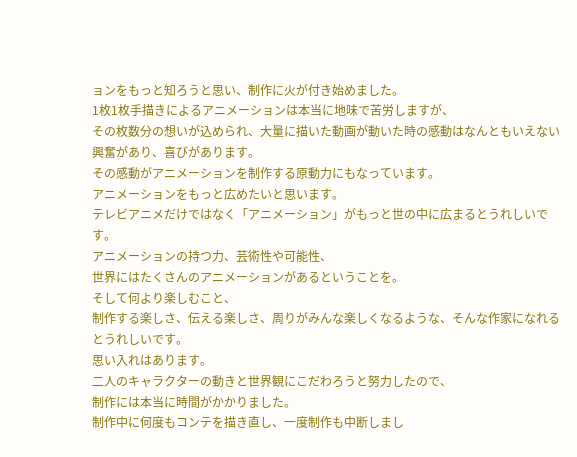ョンをもっと知ろうと思い、制作に火が付き始めました。
1枚1枚手描きによるアニメーションは本当に地味で苦労しますが、
その枚数分の想いが込められ、大量に描いた動画が動いた時の感動はなんともいえない興奮があり、喜びがあります。
その感動がアニメーションを制作する原動力にもなっています。
アニメーションをもっと広めたいと思います。
テレビアニメだけではなく「アニメーション」がもっと世の中に広まるとうれしいです。
アニメーションの持つ力、芸術性や可能性、
世界にはたくさんのアニメーションがあるということを。
そして何より楽しむこと、
制作する楽しさ、伝える楽しさ、周りがみんな楽しくなるような、そんな作家になれるとうれしいです。
思い入れはあります。
二人のキャラクターの動きと世界観にこだわろうと努力したので、
制作には本当に時間がかかりました。
制作中に何度もコンテを描き直し、一度制作も中断しまし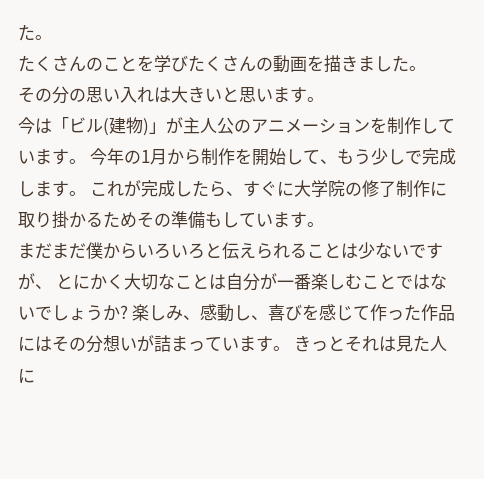た。
たくさんのことを学びたくさんの動画を描きました。
その分の思い入れは大きいと思います。
今は「ビル(建物)」が主人公のアニメーションを制作しています。 今年の1月から制作を開始して、もう少しで完成します。 これが完成したら、すぐに大学院の修了制作に取り掛かるためその準備もしています。
まだまだ僕からいろいろと伝えられることは少ないですが、 とにかく大切なことは自分が一番楽しむことではないでしょうか? 楽しみ、感動し、喜びを感じて作った作品にはその分想いが詰まっています。 きっとそれは見た人に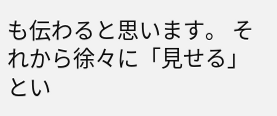も伝わると思います。 それから徐々に「見せる」とい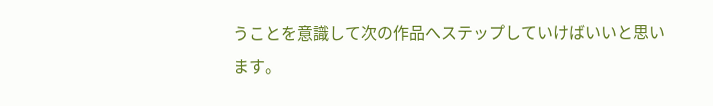うことを意識して次の作品へステップしていけばいいと思います。